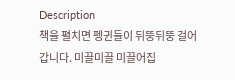Description
책을 펼치면 펭귄들이 뒤뚱뒤뚱 걸어갑니다. 미끌미끌 미끌어집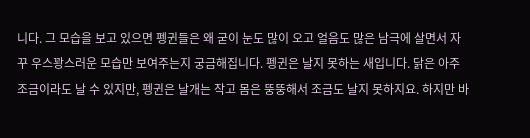니다. 그 모습을 보고 있으면 펭귄들은 왜 굳이 눈도 많이 오고 얼음도 많은 남극에 살면서 자꾸 우스꽝스러운 모습만 보여주는지 궁금해집니다. 펭귄은 날지 못하는 새입니다. 닭은 아주 조금이라도 날 수 있지만, 펭귄은 날개는 작고 몸은 뚱뚱해서 조금도 날지 못하지요. 하지만 바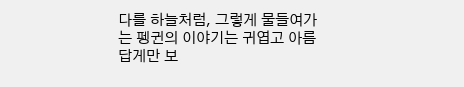다를 하늘처럼, 그렇게 물들여가는 펭귄의 이야기는 귀엽고 아름답게만 보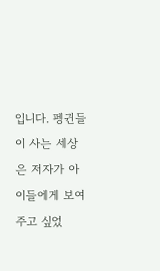입니다. 펭귄들이 사는 세상은 저자가 아이들에게 보여주고 싶었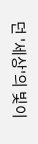던 '세상'의 빛이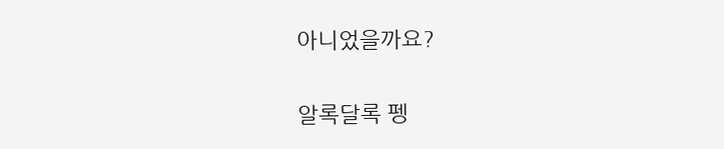아니었을까요?

알록달록 펭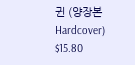귄 (양장본 Hardcover)
$15.80